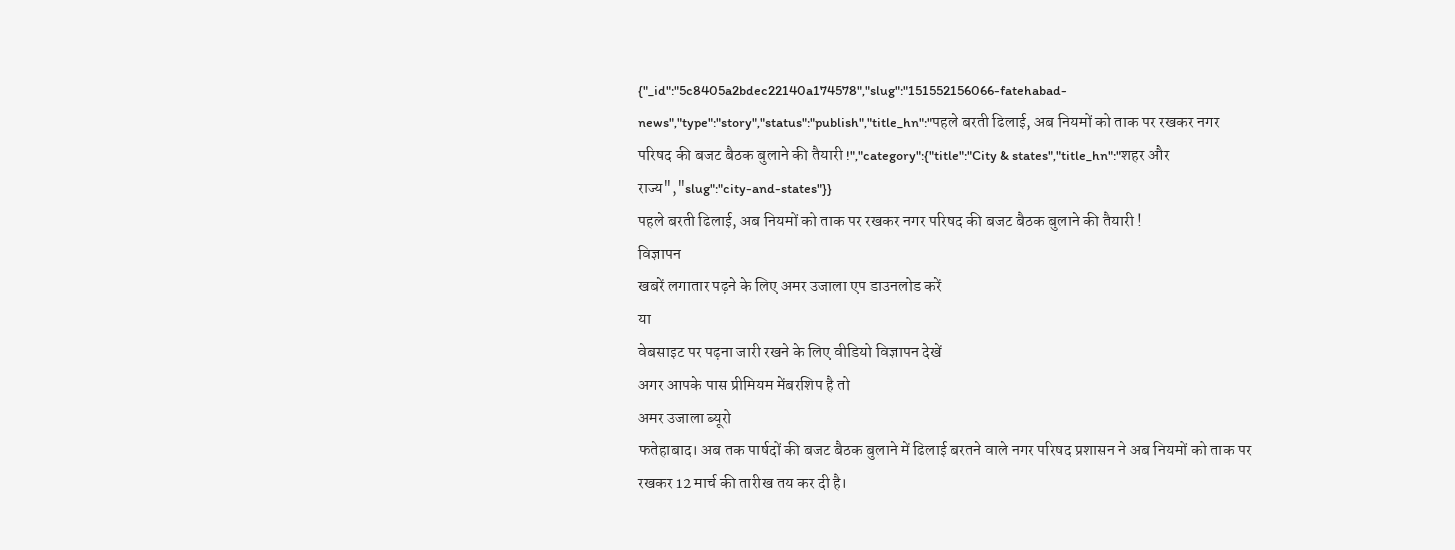{"_id":"5c8405a2bdec22140a174578","slug":"151552156066-fatehabad-news","type":"story","status":"publish","title_hn":"पहले बरती ढिलाई, अब नियमों को ताक पर रखकर नगर परिषद की बजट बैठक बुलाने की तैयारी !","category":{"title":"City & states","title_hn":"शहर और राज्य","slug":"city-and-states"}}
पहले बरती ढिलाई, अब नियमों को ताक पर रखकर नगर परिषद की बजट बैठक बुलाने की तैयारी !
विज्ञापन
खबरें लगातार पढ़ने के लिए अमर उजाला एप डाउनलोड करें
या
वेबसाइट पर पढ़ना जारी रखने के लिए वीडियो विज्ञापन देखें
अगर आपके पास प्रीमियम मेंबरशिप है तो
अमर उजाला ब्यूरो
फतेहाबाद। अब तक पार्षदों की बजट बैठक बुलाने में ढिलाई बरतने वाले नगर परिषद प्रशासन ने अब नियमों को ताक पर रखकर 12 मार्च की तारीख तय कर दी है।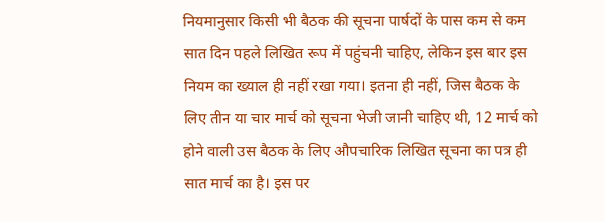नियमानुसार किसी भी बैठक की सूचना पार्षदों के पास कम से कम सात दिन पहले लिखित रूप में पहुंचनी चाहिए, लेकिन इस बार इस नियम का ख्याल ही नहीं रखा गया। इतना ही नहीं, जिस बैठक के लिए तीन या चार मार्च को सूचना भेजी जानी चाहिए थी, 12 मार्च को होने वाली उस बैठक के लिए औपचारिक लिखित सूचना का पत्र ही सात मार्च का है। इस पर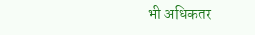भी अधिकतर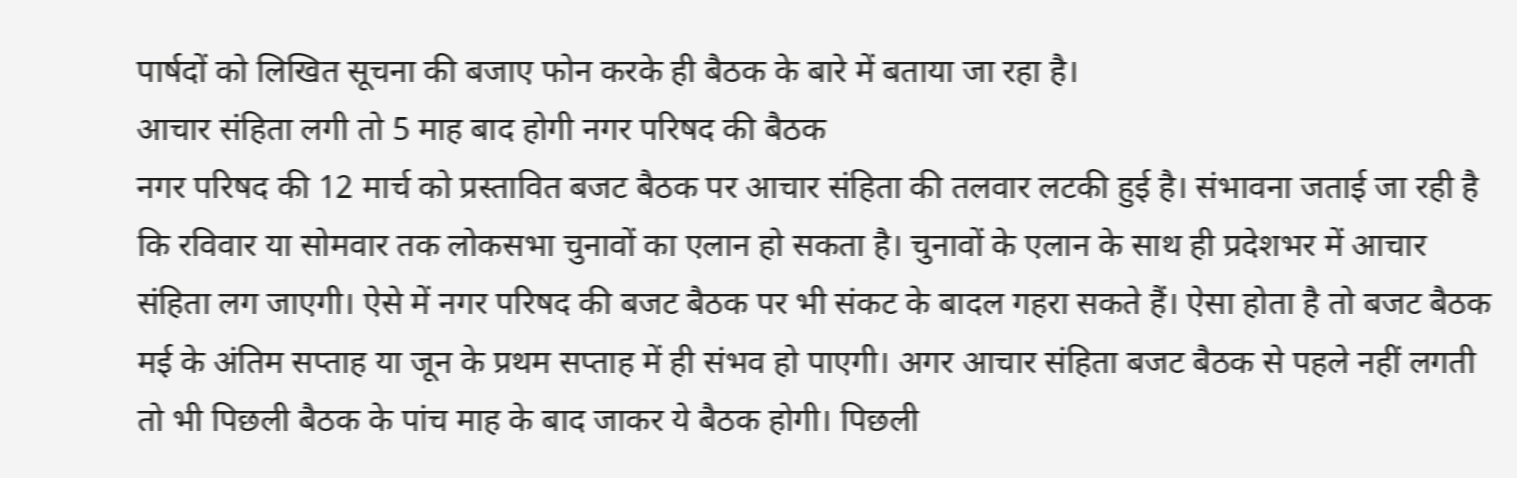पार्षदों को लिखित सूचना की बजाए फोन करके ही बैठक के बारे में बताया जा रहा है।
आचार संहिता लगी तो 5 माह बाद होगी नगर परिषद की बैठक
नगर परिषद की 12 मार्च को प्रस्तावित बजट बैठक पर आचार संहिता की तलवार लटकी हुई है। संभावना जताई जा रही है कि रविवार या सोमवार तक लोकसभा चुनावों का एलान हो सकता है। चुनावों के एलान के साथ ही प्रदेशभर में आचार संहिता लग जाएगी। ऐसे में नगर परिषद की बजट बैठक पर भी संकट के बादल गहरा सकते हैं। ऐसा होता है तो बजट बैठक मई के अंतिम सप्ताह या जून के प्रथम सप्ताह में ही संभव हो पाएगी। अगर आचार संहिता बजट बैठक से पहले नहीं लगती तो भी पिछली बैठक के पांच माह के बाद जाकर ये बैठक होगी। पिछली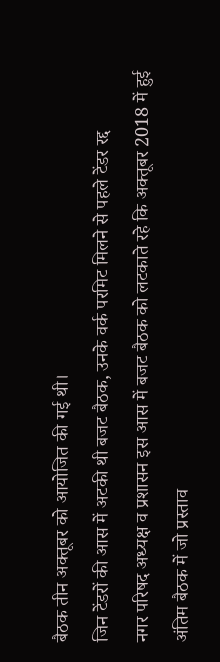बैठक तीन अक्तूबर को आयोजित की गई थी।
जिन टेंडरों की आस में अटकी थी बजट बैठक, उनके वर्क परमिट मिलने से पहले टेंडर रद्द
नगर परिषद अध्यक्ष व प्रशासन इस आस में बजट बैठक को लटकाते रहे कि अक्तूबर 2018 में हुई अंतिम बैठक में जो प्रस्ताव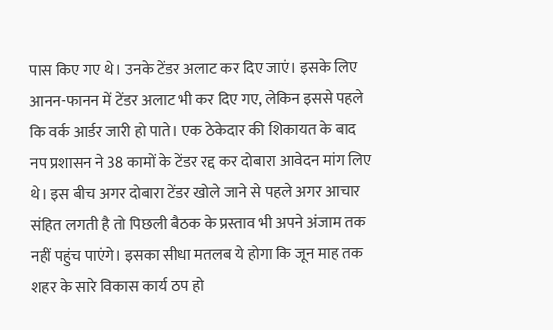पास किए गए थे। उनके टेंडर अलाट कर दिए जाएं। इसके लिए आनन-फानन में टेंडर अलाट भी कर दिए गए, लेकिन इससे पहले कि वर्क आर्डर जारी हो पाते। एक ठेकेदार की शिकायत के बाद नप प्रशासन ने 38 कामों के टेंडर रद्द कर दोबारा आवेदन मांग लिए थे। इस बीच अगर दोबारा टेंडर खोले जाने से पहले अगर आचार संहित लगती है तो पिछली बैठक के प्रस्ताव भी अपने अंजाम तक नहीं पहुंच पाएंगे। इसका सीधा मतलब ये होगा कि जून माह तक शहर के सारे विकास कार्य ठप हो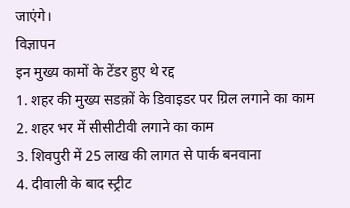जाएंगे।
विज्ञापन
इन मुख्य कामों के टेंडर हुए थे रद्द
1. शहर की मुख्य सडक़ों के डिवाइडर पर ग्रिल लगाने का काम
2. शहर भर में सीसीटीवी लगाने का काम
3. शिवपुरी में 25 लाख की लागत से पार्क बनवाना
4. दीवाली के बाद स्ट्रीट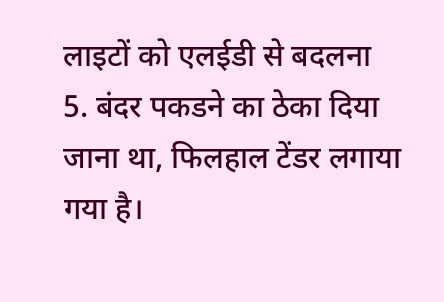लाइटों को एलईडी से बदलना
5. बंदर पकडने का ठेका दिया जाना था, फिलहाल टेंडर लगाया गया है।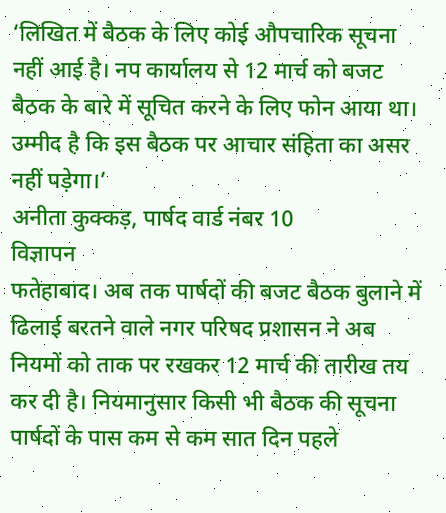‘लिखित में बैठक के लिए कोई औपचारिक सूचना नहीं आई है। नप कार्यालय से 12 मार्च को बजट बैठक के बारे में सूचित करने के लिए फोन आया था। उम्मीद है कि इस बैठक पर आचार संहिता का असर नहीं पड़ेगा।’
अनीता कुक्कड़, पार्षद वार्ड नंबर 10
विज्ञापन
फतेहाबाद। अब तक पार्षदों की बजट बैठक बुलाने में ढिलाई बरतने वाले नगर परिषद प्रशासन ने अब नियमों को ताक पर रखकर 12 मार्च की तारीख तय कर दी है। नियमानुसार किसी भी बैठक की सूचना पार्षदों के पास कम से कम सात दिन पहले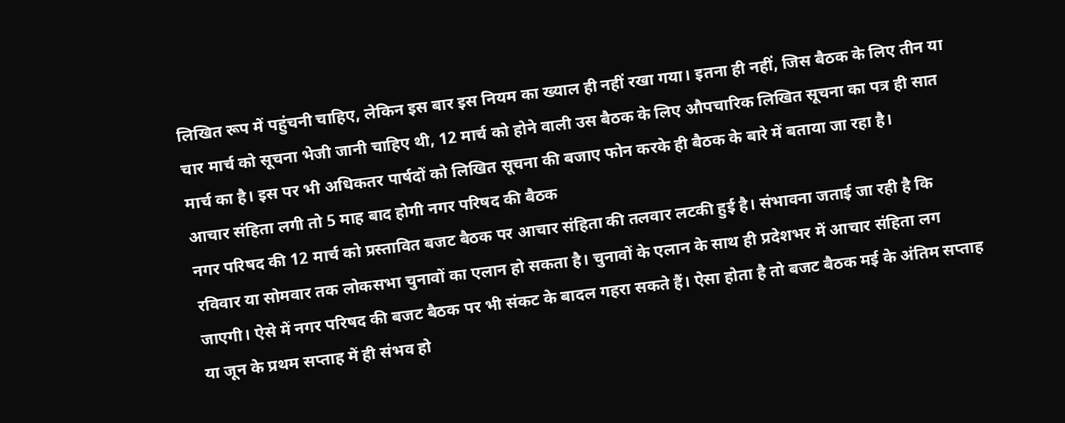लिखित रूप में पहुंचनी चाहिए, लेकिन इस बार इस नियम का ख्याल ही नहीं रखा गया। इतना ही नहीं, जिस बैठक के लिए तीन या चार मार्च को सूचना भेजी जानी चाहिए थी, 12 मार्च को होने वाली उस बैठक के लिए औपचारिक लिखित सूचना का पत्र ही सात मार्च का है। इस पर भी अधिकतर पार्षदों को लिखित सूचना की बजाए फोन करके ही बैठक के बारे में बताया जा रहा है।
आचार संहिता लगी तो 5 माह बाद होगी नगर परिषद की बैठक
नगर परिषद की 12 मार्च को प्रस्तावित बजट बैठक पर आचार संहिता की तलवार लटकी हुई है। संभावना जताई जा रही है कि रविवार या सोमवार तक लोकसभा चुनावों का एलान हो सकता है। चुनावों के एलान के साथ ही प्रदेशभर में आचार संहिता लग जाएगी। ऐसे में नगर परिषद की बजट बैठक पर भी संकट के बादल गहरा सकते हैं। ऐसा होता है तो बजट बैठक मई के अंतिम सप्ताह या जून के प्रथम सप्ताह में ही संभव हो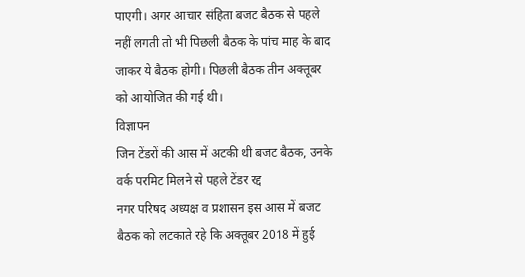पाएगी। अगर आचार संहिता बजट बैठक से पहले नहीं लगती तो भी पिछली बैठक के पांच माह के बाद जाकर ये बैठक होगी। पिछली बैठक तीन अक्तूबर को आयोजित की गई थी।
विज्ञापन
जिन टेंडरों की आस में अटकी थी बजट बैठक, उनके वर्क परमिट मिलने से पहले टेंडर रद्द
नगर परिषद अध्यक्ष व प्रशासन इस आस में बजट बैठक को लटकाते रहे कि अक्तूबर 2018 में हुई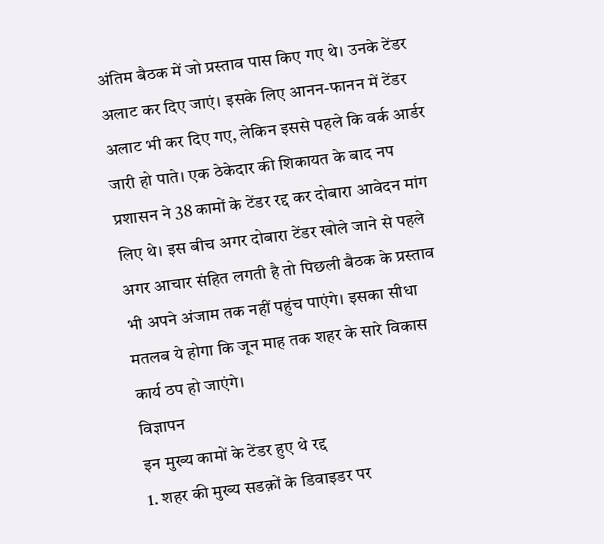अंतिम बैठक में जो प्रस्ताव पास किए गए थे। उनके टेंडर अलाट कर दिए जाएं। इसके लिए आनन-फानन में टेंडर अलाट भी कर दिए गए, लेकिन इससे पहले कि वर्क आर्डर जारी हो पाते। एक ठेकेदार की शिकायत के बाद नप प्रशासन ने 38 कामों के टेंडर रद्द कर दोबारा आवेदन मांग लिए थे। इस बीच अगर दोबारा टेंडर खोले जाने से पहले अगर आचार संहित लगती है तो पिछली बैठक के प्रस्ताव भी अपने अंजाम तक नहीं पहुंच पाएंगे। इसका सीधा मतलब ये होगा कि जून माह तक शहर के सारे विकास कार्य ठप हो जाएंगे।
विज्ञापन
इन मुख्य कामों के टेंडर हुए थे रद्द
1. शहर की मुख्य सडक़ों के डिवाइडर पर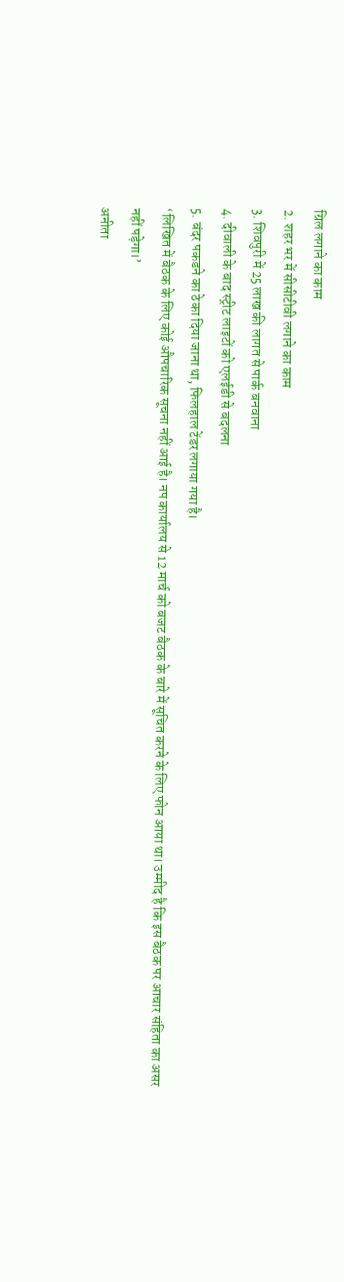ग्रिल लगाने का काम
2. शहर भर में सीसीटीवी लगाने का काम
3. शिवपुरी में 25 लाख की लागत से पार्क बनवाना
4. दीवाली के बाद स्ट्रीट लाइटों को एलईडी से बदलना
5. बंदर पकडने का ठेका दिया जाना था, फिलहाल टेंडर लगाया गया है।
‘लिखित में बैठक के लिए कोई औपचारिक सूचना नहीं आई है। नप कार्यालय से 12 मार्च को बजट बैठक के बारे में सूचित करने के लिए फोन आया था। उम्मीद है कि इस बैठक पर आचार संहिता का असर नहीं पड़ेगा।’
अनीता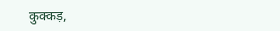कुक्कड़,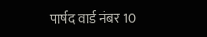पार्षद वार्ड नंबर 10